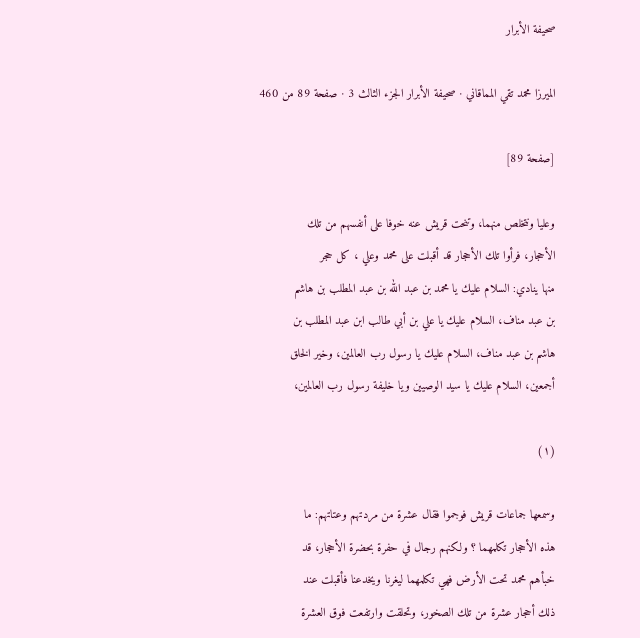صحيفة الأبرار

الميرزا محمد تقي المماقاني · صحيفة الأبرار الجزء الثالث 3 · صفحة 89 من 460

[صفحة 89]

وعليا ونتخلص منهما، وتنحت قريش عنه خوفا على أنفسهم من تلك
الأحجار، فرأوا تلك الأحجار قد أقبلت على محمد وعلي ، كل حجر
منها ينادي: السلام عليك يا محمد بن عبد الله بن عبد المطلب بن هاشم
بن عبد مناف، السلام عليك يا علي بن أبي طالب ابن عبد المطلب بن
هاشم بن عبد مناف، السلام عليك يا رسول رب العالمين، وخير الخلق
أجمعين، السلام عليك يا سيد الوصيين ويا خليفة رسول رب العالمين،

(۱)

وسمعها جماعات قريش فوجموا فقال عشرة من مردتهم وعتاتهم: ما
هذه الأحجار تكلمهما ؟ ولكنهم رجال في حفرة بحضرة الأحجار، قد
خبأهم محمد تحت الأرض فهي تكلمهما ليغرنا ويخدعنا فأقبلت عند
ذلك أحجار عشرة من تلك الصخور، وتحلقت وارتفعت فوق العشرة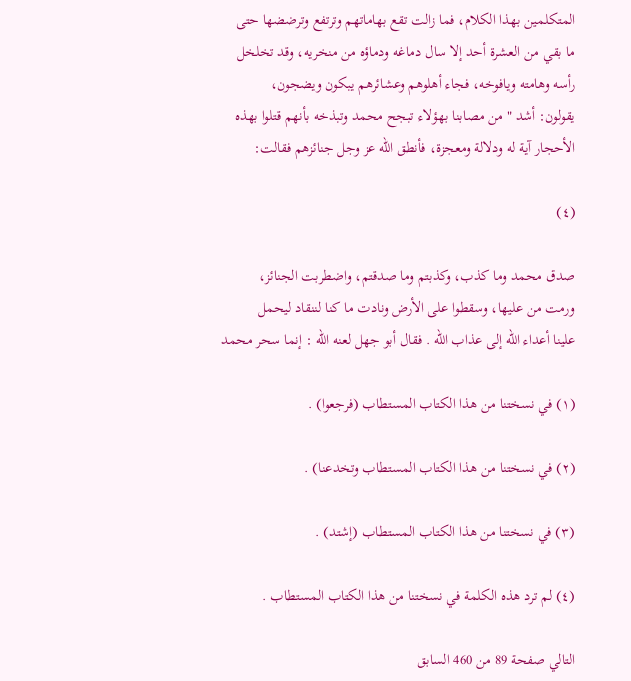المتكلمين بهذا الكلام، فما زالت تقع بهاماتهم وترتفع وترضضها حتى
ما بقي من العشرة أحد إلا سال دماغه ودماؤه من منخريه، وقد تخلخل
رأسه وهامته ويافوخه، فجاء أهلوهم وعشائرهم يبكون ويضجون،
يقولون: أشد " من مصابنا بهؤلاء تبجح محمد وتبذخه بأنهم قتلوا بهذه
الأحجار آية له ودلالة ومعجزة، فأنطق الله عز وجل جنائزهم فقالت:

(٤)

صدق محمد وما كذب، وكذبتم وما صدقتم، واضطربت الجنائز،
ورمت من عليها، وسقطوا على الأرض ونادت ما كنا لننقاد ليحمل
علينا أعداء الله إلى عذاب الله . فقال أبو جهل لعنه الله : إنما سحر محمد

(۱) في نسختنا من هذا الكتاب المستطاب (فرجعوا) .

(۲) في نسختنا من هذا الكتاب المستطاب وتخدعنا) .

(۳) في نسختنا من هذا الكتاب المستطاب (إشتد) .

(٤) لم ترد هذه الكلمة في نسختنا من هذا الكتاب المستطاب .

التالي صفحة 89 من 460 السابق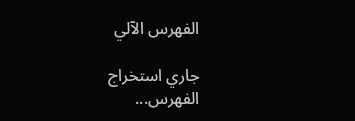الفهرس الآلي

جاري استخراج الفهرس...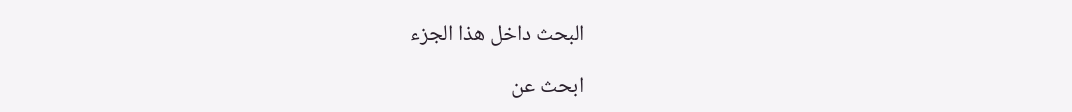البحث داخل هذا الجزء

ابحث عن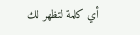أي كلمة لتظهر لك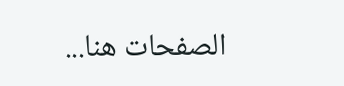الصفحات هنا...